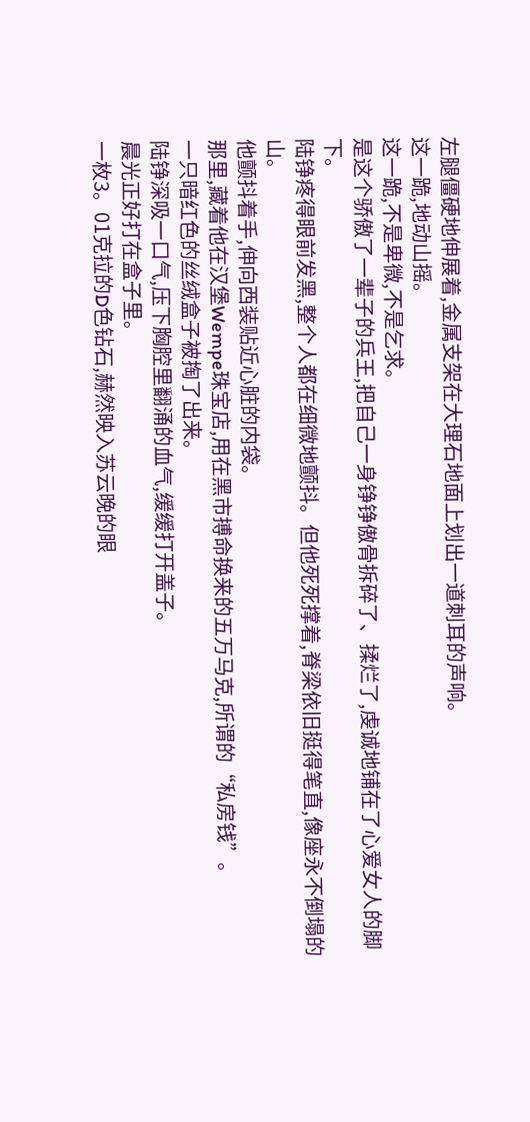左腿僵硬地伸展着,金属支架在大理石地面上划出一道刺耳的声响。
这一跪,地动山摇。
这一跪,不是卑微,不是乞求。
是这个骄傲了一辈子的兵王,把自己一身铮铮傲骨拆碎了、揉烂了,虔诚地铺在了心爱女人的脚下。
陆铮疼得眼前发黑,整个人都在细微地颤抖。但他死死撑着,脊梁依旧挺得笔直,像座永不倒塌的山。
他颤抖着手,伸向西装贴近心脏的内袋。
那里,藏着他在汉堡Wempe珠宝店,用在黑市搏命换来的五万马克,所谓的“私房钱”。
一只暗红色的丝绒盒子被掏了出来。
陆铮深吸一口气,压下胸腔里翻涌的血气,缓缓打开盖子。
晨光正好打在盒子里。
一枚3。01克拉的D色钻石,赫然映入苏云晚的眼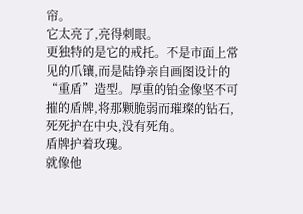帘。
它太亮了,亮得刺眼。
更独特的是它的戒托。不是市面上常见的爪镶,而是陆铮亲自画图设计的“重盾”造型。厚重的铂金像坚不可摧的盾牌,将那颗脆弱而璀璨的钻石,死死护在中央,没有死角。
盾牌护着玫瑰。
就像他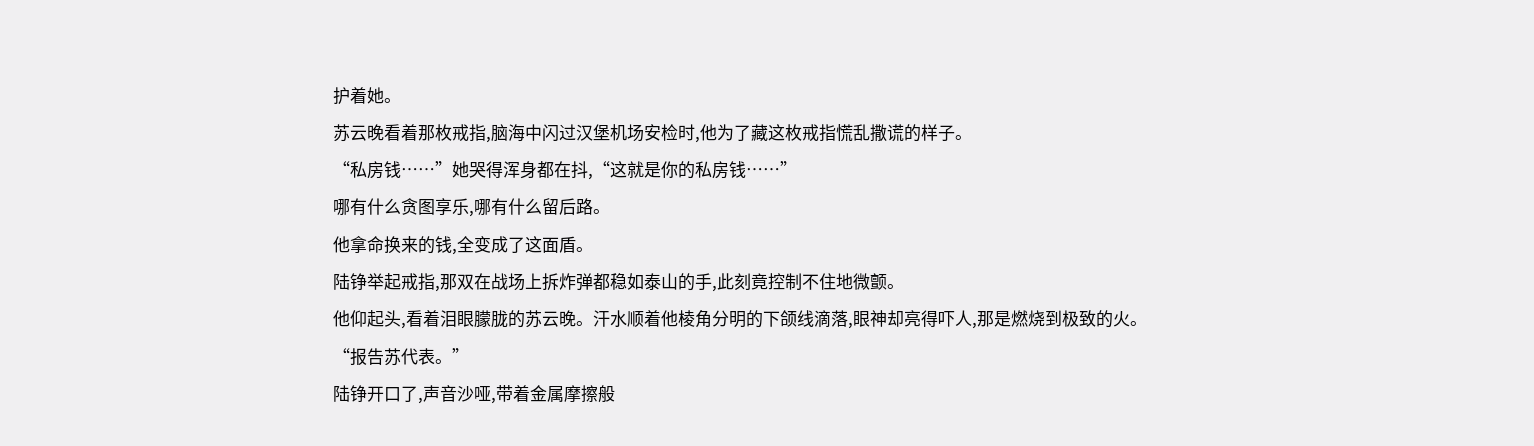护着她。
苏云晚看着那枚戒指,脑海中闪过汉堡机场安检时,他为了藏这枚戒指慌乱撒谎的样子。
“私房钱……”她哭得浑身都在抖,“这就是你的私房钱……”
哪有什么贪图享乐,哪有什么留后路。
他拿命换来的钱,全变成了这面盾。
陆铮举起戒指,那双在战场上拆炸弹都稳如泰山的手,此刻竟控制不住地微颤。
他仰起头,看着泪眼朦胧的苏云晚。汗水顺着他棱角分明的下颌线滴落,眼神却亮得吓人,那是燃烧到极致的火。
“报告苏代表。”
陆铮开口了,声音沙哑,带着金属摩擦般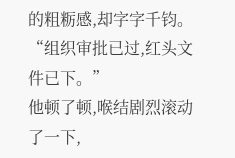的粗粝感,却字字千钧。
“组织审批已过,红头文件已下。”
他顿了顿,喉结剧烈滚动了一下,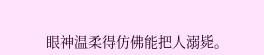眼神温柔得仿佛能把人溺毙。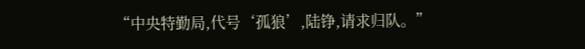“中央特勤局,代号‘孤狼’,陆铮,请求归队。”